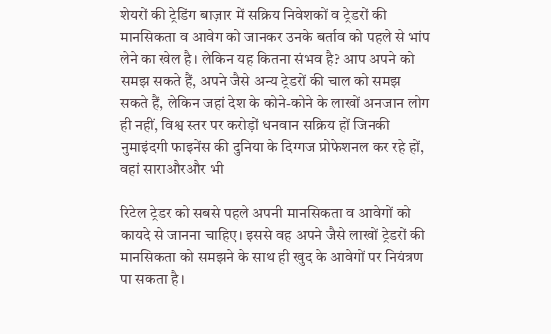शेयरों की ट्रेडिंग बाज़ार में सक्रिय निवेशकों व ट्रेडरों की मानसिकता व आवेग को जानकर उनके बर्ताव को पहले से भांप लेने का खेल है। लेकिन यह कितना संभव है? आप अपने को समझ सकते हैं, अपने जैसे अन्य ट्रेडरों की चाल को समझ सकते हैं, लेकिन जहां देश के कोने-कोने के लाखों अनजान लोग ही नहीं, विश्व स्तर पर करोड़ों धनवान सक्रिय हों जिनकी नुमाइंदगी फाइनेंस की दुनिया के दिग्गज प्रोफेशनल कर रहे हों, वहां साराऔरऔर भी

रिटेल ट्रेडर को सबसे पहले अपनी मानसिकता व आवेगों को कायदे से जानना चाहिए। इससे वह अपने जैसे लाखों ट्रेडरों की मानसिकता को समझने के साथ ही खुद के आवेगों पर नियंत्रण पा सकता है।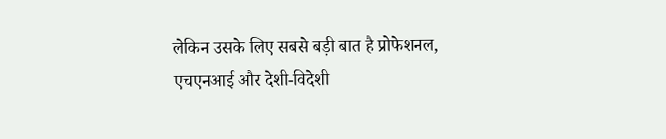लेकिन उसके लिए सबसे बड़ी बात है प्रोफेशनल, एचएनआई और देशी-विदेशी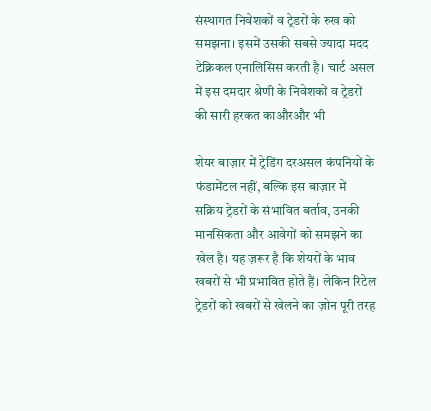संस्थागत निवेशकों व ट्रेडरों के रुख को समझना। इसमें उसकी सबसे ज्यादा मदद टेक्निकल एनालिसिस करती है। चार्ट असल में इस दमदार श्रेणी के निवेशकों व ट्रेडरों की सारी हरकत काऔरऔर भी

शेयर बाज़ार में ट्रेडिंग दरअसल कंपनियों के फंडामेंटल नहीं, बल्कि इस बाज़ार में सक्रिय ट्रेडरों के संभावित बर्ताव, उनकी मानसिकता और आवेगों को समझने का खेल है। यह ज़रूर है कि शेयरों के भाव खबरों से भी प्रभावित होते हैं। लेकिन रिटेल ट्रेडरों को खबरों से खेलने का ज़ोन पूरी तरह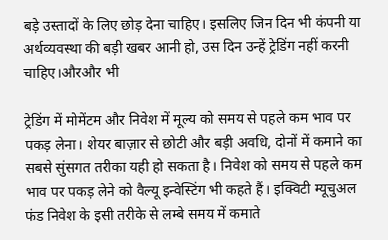बड़े उस्तादों के लिए छोड़ देना चाहिए। इसलिए जिन दिन भी कंपनी या अर्थव्यवस्था की बड़ी खबर आनी हो, उस दिन उन्हें ट्रेडिंग नहीं करनी चाहिए।औरऔर भी

ट्रेडिंग में मोमेंटम और निवेश में मूल्य को समय से पहले कम भाव पर पकड़ लेना। शेयर बाज़ार से छोटी और बड़ी अवधि, दोनों में कमाने का सबसे सुंसगत तरीका यही हो सकता है। निवेश को समय से पहले कम भाव पर पकड़ लेने को वैल्यू इन्वेस्टिंग भी कहते हैं। इक्विटी म्यूचुअल फंड निवेश के इसी तरीके से लम्बे समय में कमाते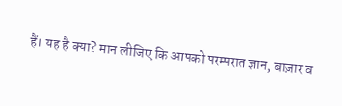हैं। यह है क्या? मान लीजिए कि आपको परम्परात ज्ञान, बाज़ार व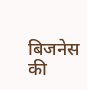बिजनेस की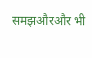समझऔरऔर भी